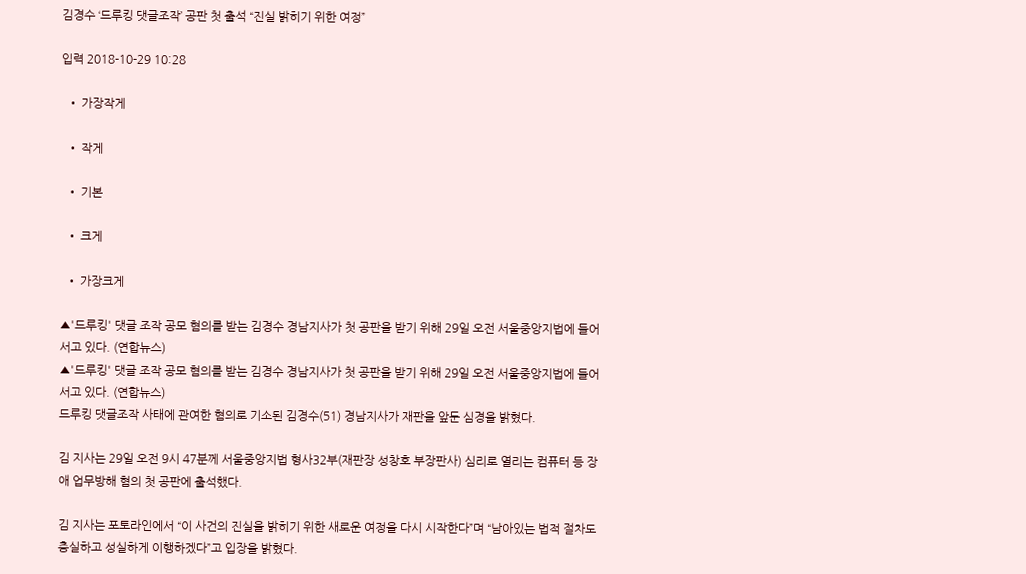김경수 ‘드루킹 댓글조작’ 공판 첫 출석 “진실 밝히기 위한 여정”

입력 2018-10-29 10:28

  • 가장작게

  • 작게

  • 기본

  • 크게

  • 가장크게

▲'드루킹' 댓글 조작 공모 혐의를 받는 김경수 경남지사가 첫 공판을 받기 위해 29일 오전 서울중앙지법에 들어서고 있다. (연합뉴스)
▲'드루킹' 댓글 조작 공모 혐의를 받는 김경수 경남지사가 첫 공판을 받기 위해 29일 오전 서울중앙지법에 들어서고 있다. (연합뉴스)
드루킹 댓글조작 사태에 관여한 혐의로 기소된 김경수(51) 경남지사가 재판을 앞둔 심경을 밝혔다.

김 지사는 29일 오전 9시 47분께 서울중앙지법 형사32부(재판장 성창호 부장판사) 심리로 열리는 컴퓨터 등 장애 업무방해 혐의 첫 공판에 출석했다.

김 지사는 포토라인에서 “이 사건의 진실을 밝히기 위한 새로운 여정을 다시 시작한다”며 “남아있는 법적 절차도 충실하고 성실하게 이행하겠다”고 입장을 밝혔다.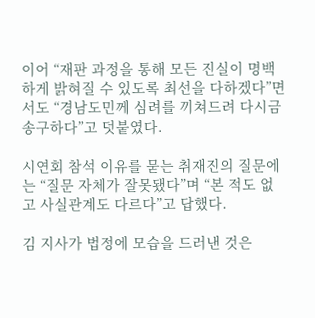이어 “재판 과정을 통해 모든 진실이 명백하게 밝혀질 수 있도록 최선을 다하겠다”면서도 “경남도민께 심려를 끼쳐드려 다시금 송구하다”고 덧붙였다.

시연회 참석 이유를 묻는 취재진의 질문에는 “질문 자체가 잘못됐다”며 “본 적도 없고 사실관계도 다르다”고 답했다.

김 지사가 법정에 모습을 드러낸 것은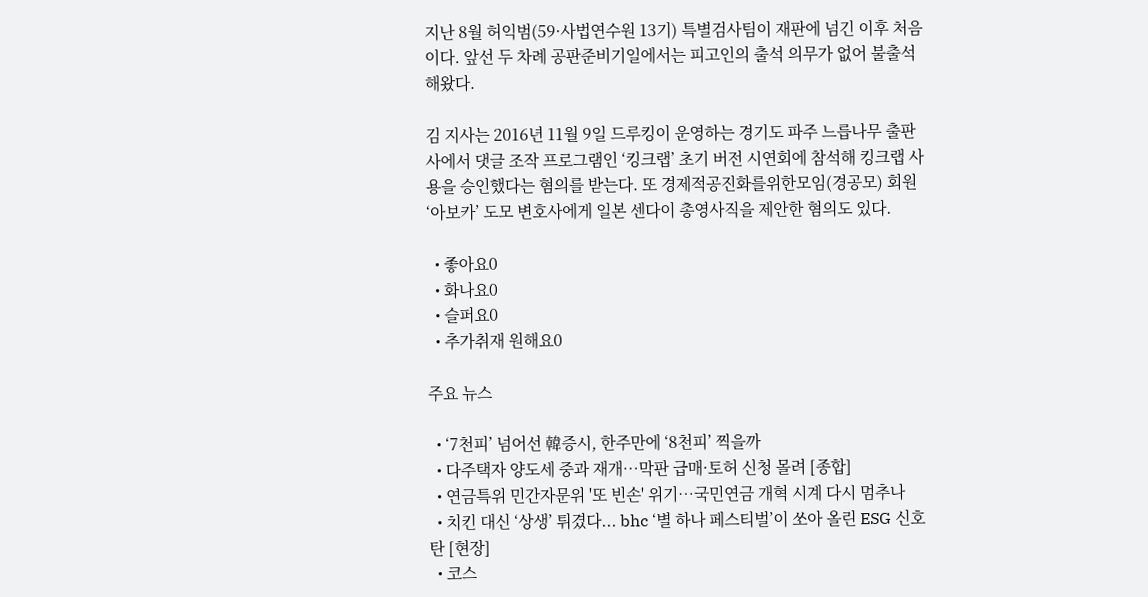지난 8월 허익범(59·사법연수원 13기) 특별검사팀이 재판에 넘긴 이후 처음이다. 앞선 두 차례 공판준비기일에서는 피고인의 출석 의무가 없어 불출석해왔다.

김 지사는 2016년 11월 9일 드루킹이 운영하는 경기도 파주 느릅나무 출판사에서 댓글 조작 프로그램인 ‘킹크랩’ 초기 버전 시연회에 참석해 킹크랩 사용을 승인했다는 혐의를 받는다. 또 경제적공진화를위한모임(경공모) 회원 ‘아보카’ 도모 변호사에게 일본 센다이 총영사직을 제안한 혐의도 있다.

  • 좋아요0
  • 화나요0
  • 슬퍼요0
  • 추가취재 원해요0

주요 뉴스

  • ‘7천피’ 넘어선 韓증시, 한주만에 ‘8천피’ 찍을까
  • 다주택자 양도세 중과 재개⋯막판 급매·토허 신청 몰려 [종합]
  • 연금특위 민간자문위 '또 빈손' 위기⋯국민연금 개혁 시계 다시 멈추나
  • 치킨 대신 ‘상생’ 튀겼다... bhc ‘별 하나 페스티벌’이 쏘아 올린 ESG 신호탄 [현장]
  • 코스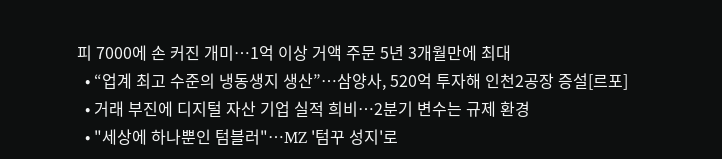피 7000에 손 커진 개미…1억 이상 거액 주문 5년 3개월만에 최대
  • “업계 최고 수준의 냉동생지 생산”…삼양사, 520억 투자해 인천2공장 증설[르포]
  • 거래 부진에 디지털 자산 기업 실적 희비…2분기 변수는 규제 환경
  • "세상에 하나뿐인 텀블러"…MZ '텀꾸 성지'로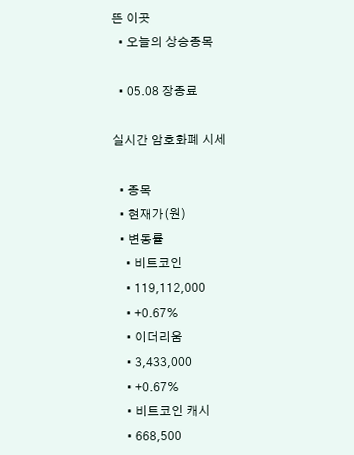뜬 이곳
  • 오늘의 상승종목

  • 05.08 장종료

실시간 암호화폐 시세

  • 종목
  • 현재가(원)
  • 변동률
    • 비트코인
    • 119,112,000
    • +0.67%
    • 이더리움
    • 3,433,000
    • +0.67%
    • 비트코인 캐시
    • 668,500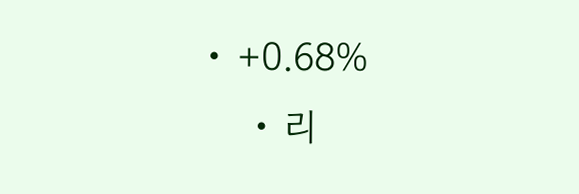• +0.68%
    • 리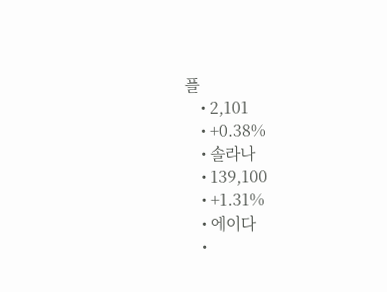플
    • 2,101
    • +0.38%
    • 솔라나
    • 139,100
    • +1.31%
    • 에이다
    •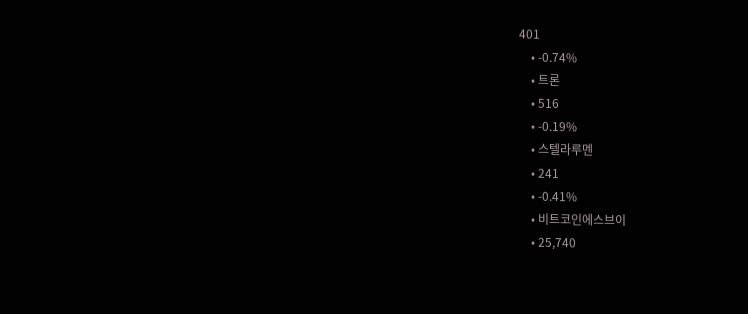401
    • -0.74%
    • 트론
    • 516
    • -0.19%
    • 스텔라루멘
    • 241
    • -0.41%
    • 비트코인에스브이
    • 25,740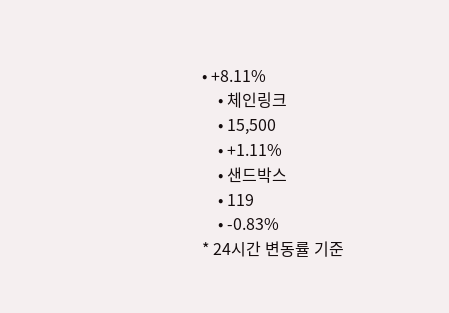• +8.11%
    • 체인링크
    • 15,500
    • +1.11%
    • 샌드박스
    • 119
    • -0.83%
* 24시간 변동률 기준